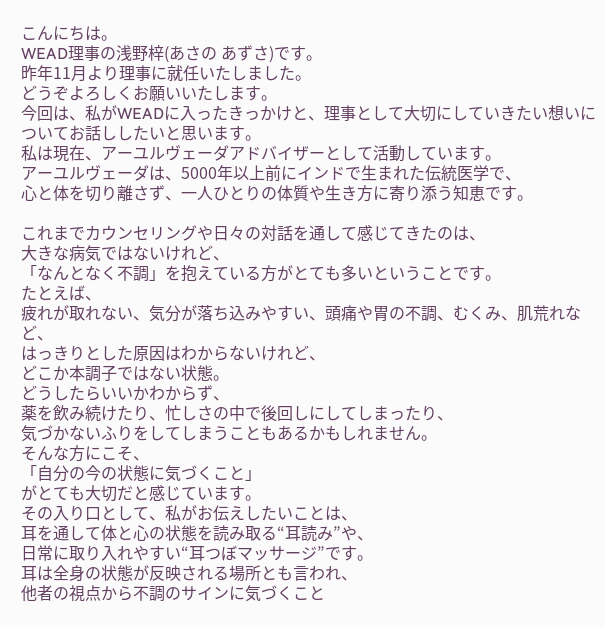こんにちは。
WEAD理事の浅野梓(あさの あずさ)です。
昨年11月より理事に就任いたしました。
どうぞよろしくお願いいたします。
今回は、私がWEADに入ったきっかけと、理事として大切にしていきたい想いについてお話ししたいと思います。
私は現在、アーユルヴェーダアドバイザーとして活動しています。
アーユルヴェーダは、5000年以上前にインドで生まれた伝統医学で、
心と体を切り離さず、一人ひとりの体質や生き方に寄り添う知恵です。

これまでカウンセリングや日々の対話を通して感じてきたのは、
大きな病気ではないけれど、
「なんとなく不調」を抱えている方がとても多いということです。
たとえば、
疲れが取れない、気分が落ち込みやすい、頭痛や胃の不調、むくみ、肌荒れなど、
はっきりとした原因はわからないけれど、
どこか本調子ではない状態。
どうしたらいいかわからず、
薬を飲み続けたり、忙しさの中で後回しにしてしまったり、
気づかないふりをしてしまうこともあるかもしれません。
そんな方にこそ、
「自分の今の状態に気づくこと」
がとても大切だと感じています。
その入り口として、私がお伝えしたいことは、
耳を通して体と心の状態を読み取る“耳読み”や、
日常に取り入れやすい“耳つぼマッサージ”です。
耳は全身の状態が反映される場所とも言われ、
他者の視点から不調のサインに気づくこと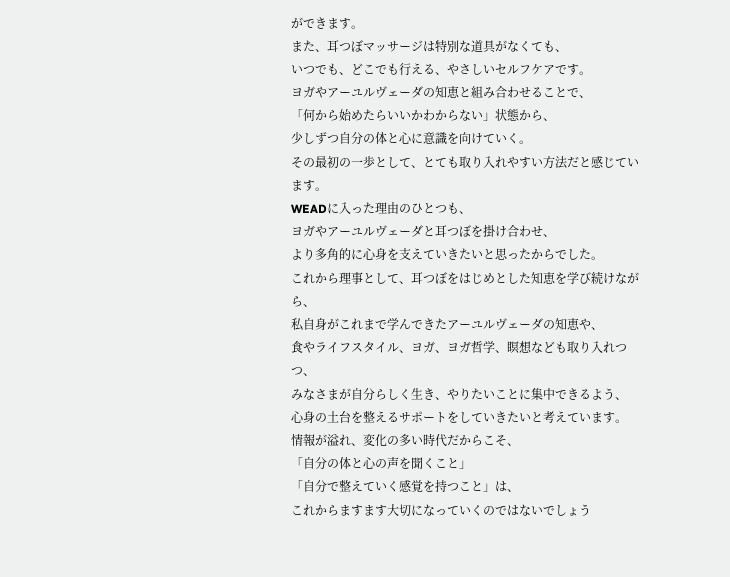ができます。
また、耳つぼマッサージは特別な道具がなくても、
いつでも、どこでも行える、やさしいセルフケアです。
ヨガやアーユルヴェーダの知恵と組み合わせることで、
「何から始めたらいいかわからない」状態から、
少しずつ自分の体と心に意識を向けていく。
その最初の一歩として、とても取り入れやすい方法だと感じています。
WEADに入った理由のひとつも、
ヨガやアーユルヴェーダと耳つぼを掛け合わせ、
より多角的に心身を支えていきたいと思ったからでした。
これから理事として、耳つぼをはじめとした知恵を学び続けながら、
私自身がこれまで学んできたアーユルヴェーダの知恵や、
食やライフスタイル、ヨガ、ヨガ哲学、瞑想なども取り入れつつ、
みなさまが自分らしく生き、やりたいことに集中できるよう、
心身の土台を整えるサポートをしていきたいと考えています。
情報が溢れ、変化の多い時代だからこそ、
「自分の体と心の声を聞くこと」
「自分で整えていく感覚を持つこと」は、
これからますます大切になっていくのではないでしょう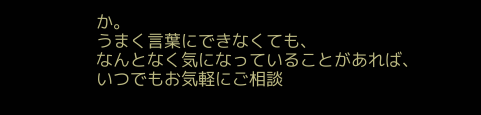か。
うまく言葉にできなくても、
なんとなく気になっていることがあれば、
いつでもお気軽にご相談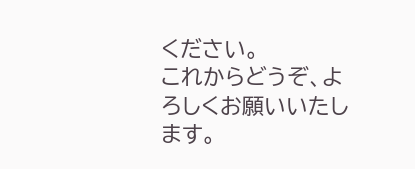ください。
これからどうぞ、よろしくお願いいたします。